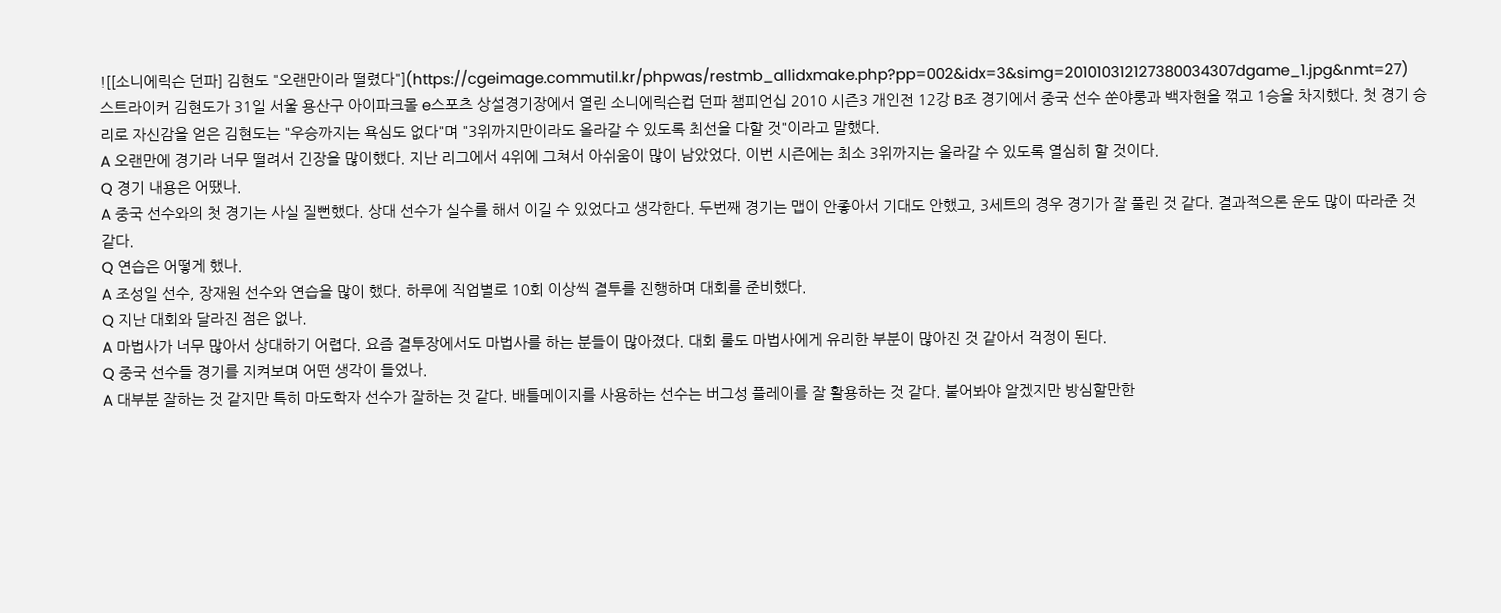![[소니에릭슨 던파] 김현도 "오랜만이라 떨렸다"](https://cgeimage.commutil.kr/phpwas/restmb_allidxmake.php?pp=002&idx=3&simg=201010312127380034307dgame_1.jpg&nmt=27)
스트라이커 김현도가 31일 서울 용산구 아이파크몰 e스포츠 상설경기장에서 열린 소니에릭슨컵 던파 챔피언십 2010 시즌3 개인전 12강 B조 경기에서 중국 선수 쑨야룽과 백자현을 꺾고 1승을 차지했다. 첫 경기 승리로 자신감을 얻은 김현도는 "우승까지는 욕심도 없다"며 "3위까지만이라도 올라갈 수 있도록 최선을 다할 것"이라고 말했다.
A 오랜만에 경기라 너무 떨려서 긴장을 많이했다. 지난 리그에서 4위에 그쳐서 아쉬움이 많이 남았었다. 이번 시즌에는 최소 3위까지는 올라갈 수 있도록 열심히 할 것이다.
Q 경기 내용은 어땠나.
A 중국 선수와의 첫 경기는 사실 질뻔했다. 상대 선수가 실수를 해서 이길 수 있었다고 생각한다. 두번째 경기는 맵이 안좋아서 기대도 안했고, 3세트의 경우 경기가 잘 풀린 것 같다. 결과적으론 운도 많이 따라준 것 같다.
Q 연습은 어떻게 했나.
A 조성일 선수, 장재원 선수와 연습을 많이 했다. 하루에 직업별로 10회 이상씩 결투를 진행하며 대회를 준비했다.
Q 지난 대회와 달라진 점은 없나.
A 마법사가 너무 많아서 상대하기 어렵다. 요즘 결투장에서도 마법사를 하는 분들이 많아졌다. 대회 룰도 마법사에게 유리한 부분이 많아진 것 같아서 걱정이 된다.
Q 중국 선수들 경기를 지켜보며 어떤 생각이 들었나.
A 대부분 잘하는 것 같지만 특히 마도학자 선수가 잘하는 것 같다. 배틀메이지를 사용하는 선수는 버그성 플레이를 잘 활용하는 것 같다. 붙어봐야 알겠지만 방심할만한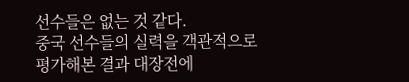선수들은 없는 것 같다.
중국 선수들의 실력을 객관적으로 평가해본 결과 대장전에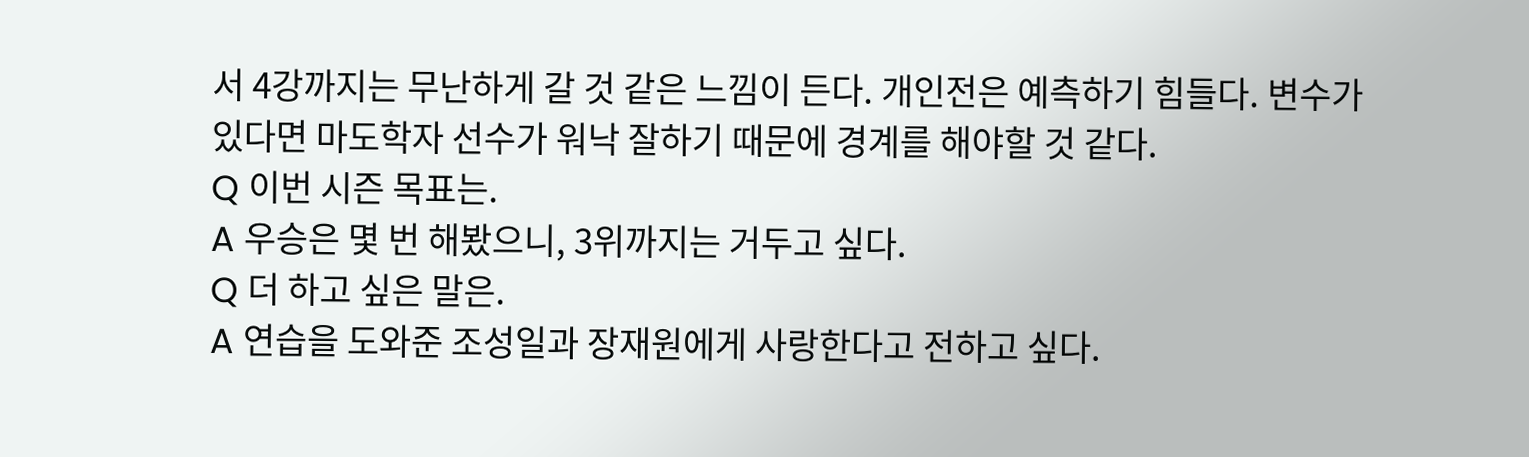서 4강까지는 무난하게 갈 것 같은 느낌이 든다. 개인전은 예측하기 힘들다. 변수가 있다면 마도학자 선수가 워낙 잘하기 때문에 경계를 해야할 것 같다.
Q 이번 시즌 목표는.
A 우승은 몇 번 해봤으니, 3위까지는 거두고 싶다.
Q 더 하고 싶은 말은.
A 연습을 도와준 조성일과 장재원에게 사랑한다고 전하고 싶다.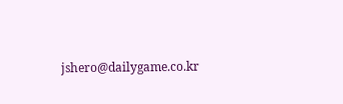jshero@dailygame.co.kr